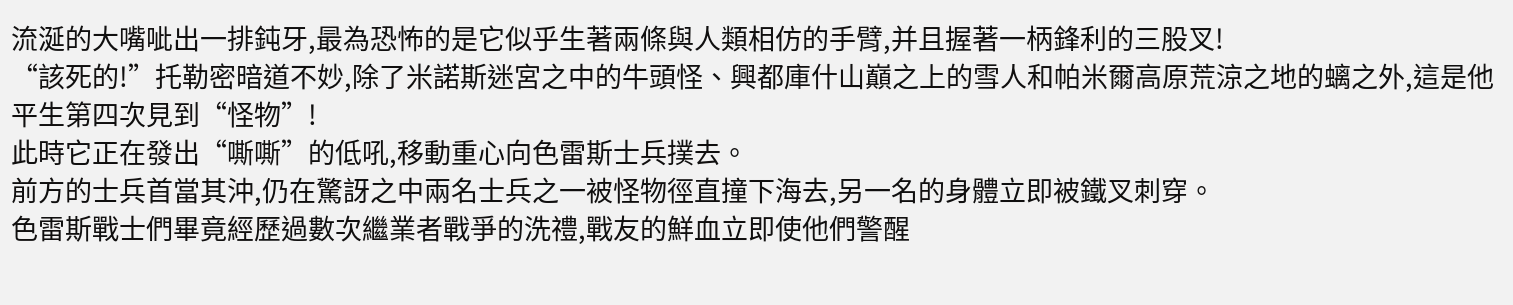流涎的大嘴呲出一排鈍牙,最為恐怖的是它似乎生著兩條與人類相仿的手臂,并且握著一柄鋒利的三股叉!
“該死的!”托勒密暗道不妙,除了米諾斯迷宮之中的牛頭怪、興都庫什山巔之上的雪人和帕米爾高原荒涼之地的螭之外,這是他平生第四次見到“怪物”!
此時它正在發出“嘶嘶”的低吼,移動重心向色雷斯士兵撲去。
前方的士兵首當其沖,仍在驚訝之中兩名士兵之一被怪物徑直撞下海去,另一名的身體立即被鐵叉刺穿。
色雷斯戰士們畢竟經歷過數次繼業者戰爭的洗禮,戰友的鮮血立即使他們警醒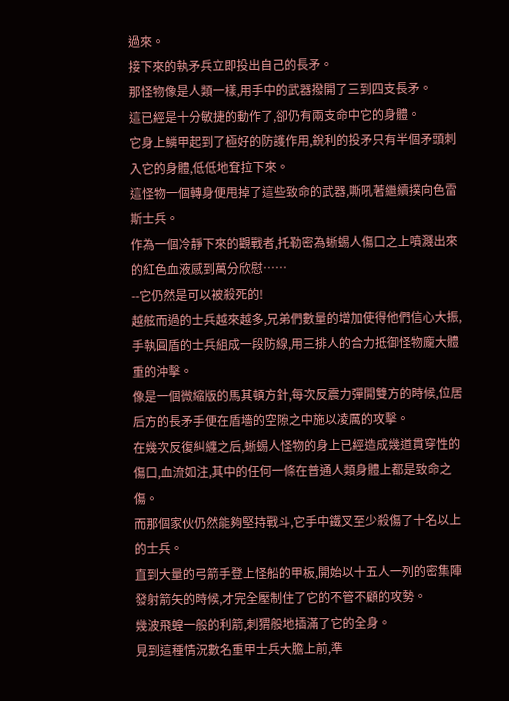過來。
接下來的執矛兵立即投出自己的長矛。
那怪物像是人類一樣,用手中的武器撥開了三到四支長矛。
這已經是十分敏捷的動作了,卻仍有兩支命中它的身體。
它身上鱗甲起到了極好的防護作用,銳利的投矛只有半個矛頭刺入它的身體,低低地耷拉下來。
這怪物一個轉身便甩掉了這些致命的武器,嘶吼著繼續撲向色雷斯士兵。
作為一個冷靜下來的觀戰者,托勒密為蜥蜴人傷口之上噴濺出來的紅色血液感到萬分欣慰……
--它仍然是可以被殺死的!
越舷而過的士兵越來越多,兄弟們數量的增加使得他們信心大振,手執圓盾的士兵組成一段防線,用三排人的合力抵御怪物龐大體重的沖擊。
像是一個微縮版的馬其頓方針,每次反震力彈開雙方的時候,位居后方的長矛手便在盾墻的空隙之中施以凌厲的攻擊。
在幾次反復糾纏之后,蜥蜴人怪物的身上已經造成幾道貫穿性的傷口,血流如注,其中的任何一條在普通人類身體上都是致命之傷。
而那個家伙仍然能夠堅持戰斗,它手中鐵叉至少殺傷了十名以上的士兵。
直到大量的弓箭手登上怪船的甲板,開始以十五人一列的密集陣發射箭矢的時候,才完全壓制住了它的不管不顧的攻勢。
幾波飛蝗一般的利箭,刺猬般地插滿了它的全身。
見到這種情況數名重甲士兵大膽上前,準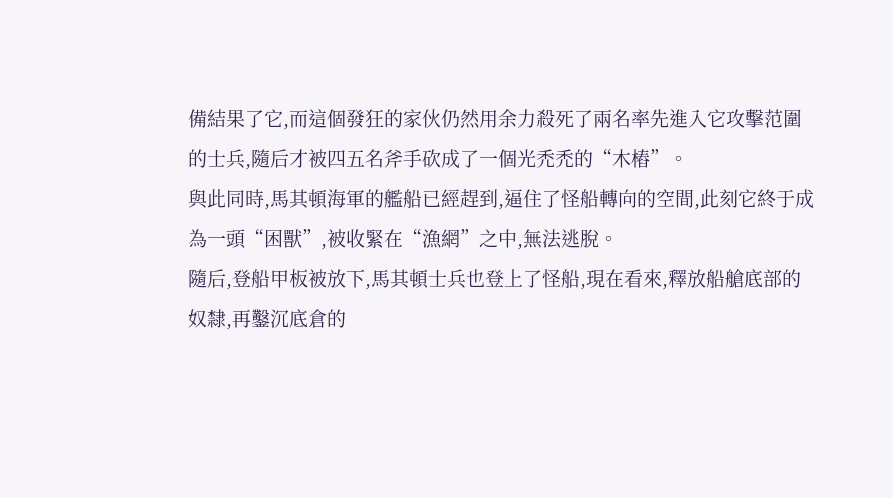備結果了它,而這個發狂的家伙仍然用余力殺死了兩名率先進入它攻擊范圍的士兵,隨后才被四五名斧手砍成了一個光禿禿的“木樁”。
與此同時,馬其頓海軍的艦船已經趕到,逼住了怪船轉向的空間,此刻它終于成為一頭“困獸”,被收緊在“漁網”之中,無法逃脫。
隨后,登船甲板被放下,馬其頓士兵也登上了怪船,現在看來,釋放船艙底部的奴隸,再鑿沉底倉的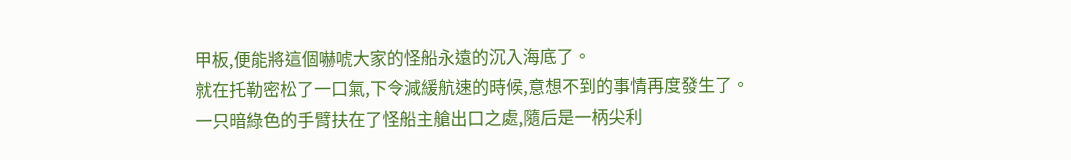甲板,便能將這個嚇唬大家的怪船永遠的沉入海底了。
就在托勒密松了一口氣,下令減緩航速的時候,意想不到的事情再度發生了。
一只暗綠色的手臂扶在了怪船主艙出口之處,隨后是一柄尖利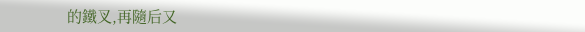的鐵叉,再隨后又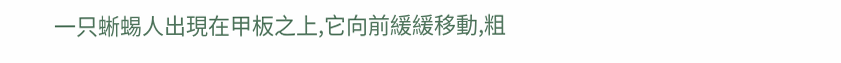一只蜥蜴人出現在甲板之上,它向前緩緩移動,粗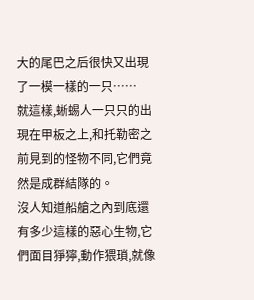大的尾巴之后很快又出現了一模一樣的一只……
就這樣,蜥蜴人一只只的出現在甲板之上,和托勒密之前見到的怪物不同,它們竟然是成群結隊的。
沒人知道船艙之內到底還有多少這樣的惡心生物,它們面目猙獰,動作猥瑣,就像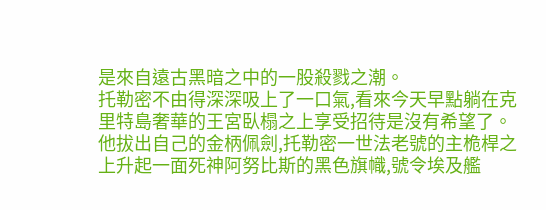是來自遠古黑暗之中的一股殺戮之潮。
托勒密不由得深深吸上了一口氣,看來今天早點躺在克里特島奢華的王宮臥榻之上享受招待是沒有希望了。
他拔出自己的金柄佩劍,托勒密一世法老號的主桅桿之上升起一面死神阿努比斯的黑色旗幟,號令埃及艦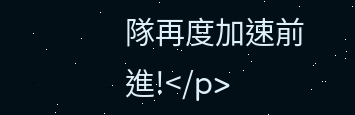隊再度加速前進!</p>